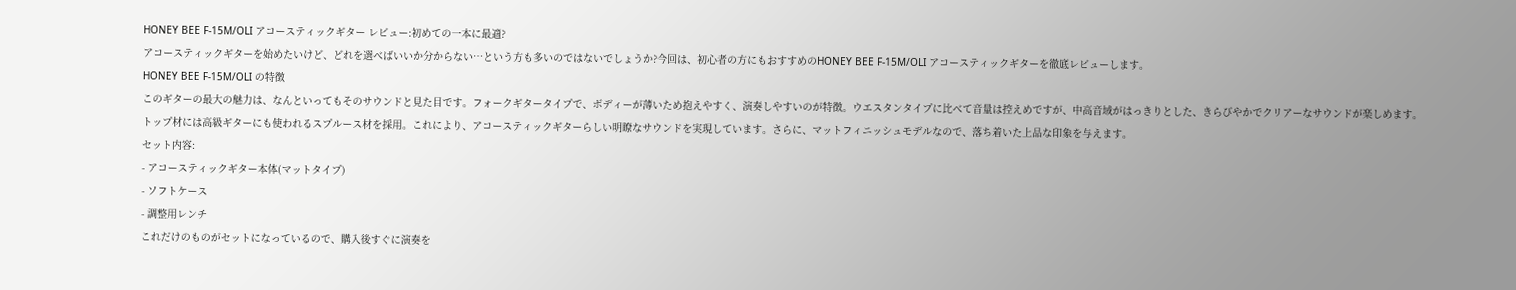HONEY BEE F-15M/OLI アコースティックギター レビュー:初めての一本に最適?
アコースティックギターを始めたいけど、どれを選べばいいか分からない…という方も多いのではないでしょうか?今回は、初心者の方にもおすすめのHONEY BEE F-15M/OLI アコースティックギターを徹底レビューします。
HONEY BEE F-15M/OLI の特徴
このギターの最大の魅力は、なんといってもそのサウンドと見た目です。フォークギタータイプで、ボディーが薄いため抱えやすく、演奏しやすいのが特徴。ウエスタンタイプに比べて音量は控えめですが、中高音域がはっきりとした、きらびやかでクリアーなサウンドが楽しめます。
トップ材には高級ギターにも使われるスプルース材を採用。これにより、アコースティックギターらしい明瞭なサウンドを実現しています。さらに、マットフィニッシュモデルなので、落ち着いた上品な印象を与えます。
セット内容:
- アコースティックギター本体(マットタイプ)
- ソフトケース
- 調整用レンチ
これだけのものがセットになっているので、購入後すぐに演奏を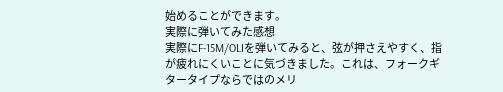始めることができます。
実際に弾いてみた感想
実際にF-15M/OLIを弾いてみると、弦が押さえやすく、指が疲れにくいことに気づきました。これは、フォークギタータイプならではのメリ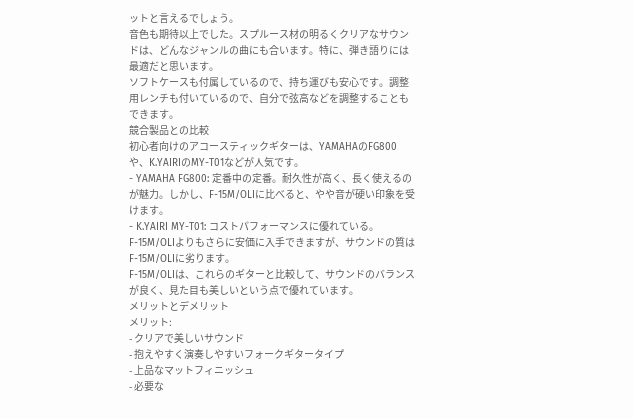ットと言えるでしょう。
音色も期待以上でした。スプルース材の明るくクリアなサウンドは、どんなジャンルの曲にも合います。特に、弾き語りには最適だと思います。
ソフトケースも付属しているので、持ち運びも安心です。調整用レンチも付いているので、自分で弦高などを調整することもできます。
競合製品との比較
初心者向けのアコースティックギターは、YAMAHAのFG800や、K.YAIRIのMY-T01などが人気です。
- YAMAHA FG800: 定番中の定番。耐久性が高く、長く使えるのが魅力。しかし、F-15M/OLIに比べると、やや音が硬い印象を受けます。
- K.YAIRI MY-T01: コストパフォーマンスに優れている。F-15M/OLIよりもさらに安価に入手できますが、サウンドの質はF-15M/OLIに劣ります。
F-15M/OLIは、これらのギターと比較して、サウンドのバランスが良く、見た目も美しいという点で優れています。
メリットとデメリット
メリット:
- クリアで美しいサウンド
- 抱えやすく演奏しやすいフォークギタータイプ
- 上品なマットフィニッシュ
- 必要な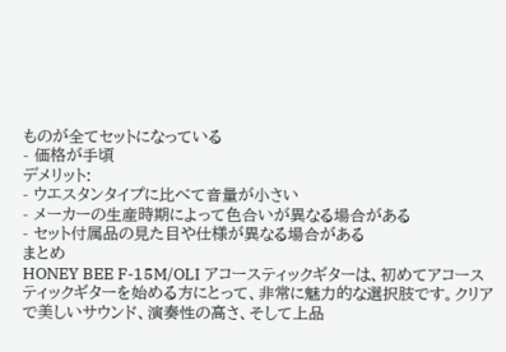ものが全てセットになっている
- 価格が手頃
デメリット:
- ウエスタンタイプに比べて音量が小さい
- メーカーの生産時期によって色合いが異なる場合がある
- セット付属品の見た目や仕様が異なる場合がある
まとめ
HONEY BEE F-15M/OLI アコースティックギターは、初めてアコースティックギターを始める方にとって、非常に魅力的な選択肢です。クリアで美しいサウンド、演奏性の高さ、そして上品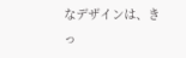なデザインは、きっ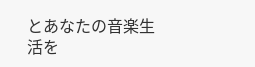とあなたの音楽生活を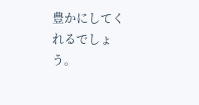豊かにしてくれるでしょう。